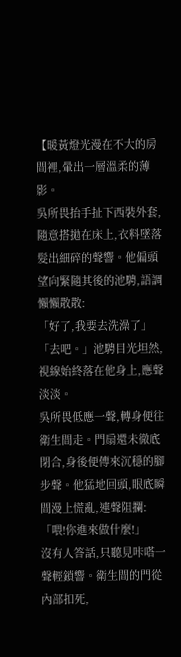【暖黃燈光漫在不大的房間裡,暈出一層溫柔的薄影。
吳所畏抬手扯下西裝外套,隨意搭拋在床上,衣料墜落髮出細碎的聲響。他偏頭望向緊隨其後的池騁,語調懶懶散散:
「好了,我要去洗澡了」
「去吧。」池騁目光坦然,視線始終落在他身上,應聲淡淡。
吳所畏低應一聲,轉身便往衛生間走。門扇還未徹底閉合,身後便傳來沉穩的腳步聲。他猛地回頭,眼底瞬間漫上慌亂,連聲阻攔:
「喂!你進來做什麼!」
沒有人答話,只聽見咔嗒一聲輕鎖響。衛生間的門從內部扣死,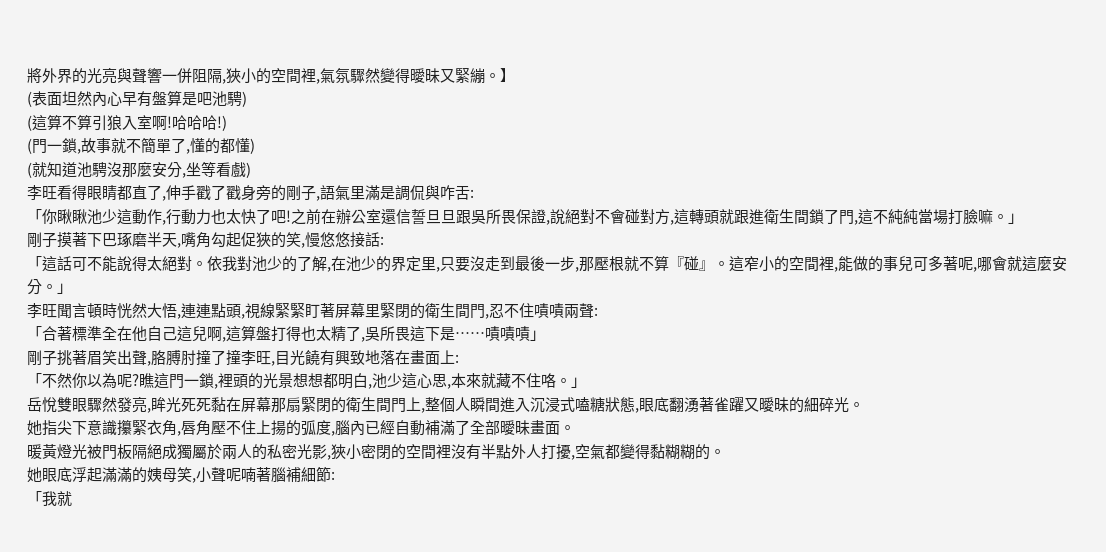將外界的光亮與聲響一併阻隔,狹小的空間裡,氣氛驟然變得曖昧又緊繃。】
(表面坦然內心早有盤算是吧池騁)
(這算不算引狼入室啊!哈哈哈!)
(門一鎖,故事就不簡單了,懂的都懂)
(就知道池騁沒那麼安分,坐等看戲)
李旺看得眼睛都直了,伸手戳了戳身旁的剛子,語氣里滿是調侃與咋舌:
「你瞅瞅池少這動作,行動力也太快了吧!之前在辦公室還信誓旦旦跟吳所畏保證,說絕對不會碰對方,這轉頭就跟進衛生間鎖了門,這不純純當場打臉嘛。」
剛子摸著下巴琢磨半天,嘴角勾起促狹的笑,慢悠悠接話:
「這話可不能說得太絕對。依我對池少的了解,在池少的界定里,只要沒走到最後一步,那壓根就不算『碰』。這窄小的空間裡,能做的事兒可多著呢,哪會就這麼安分。」
李旺聞言頓時恍然大悟,連連點頭,視線緊緊盯著屏幕里緊閉的衛生間門,忍不住嘖嘖兩聲:
「合著標準全在他自己這兒啊,這算盤打得也太精了,吳所畏這下是……嘖嘖嘖」
剛子挑著眉笑出聲,胳膊肘撞了撞李旺,目光饒有興致地落在畫面上:
「不然你以為呢?瞧這門一鎖,裡頭的光景想想都明白,池少這心思,本來就藏不住咯。」
岳悅雙眼驟然發亮,眸光死死黏在屏幕那扇緊閉的衛生間門上,整個人瞬間進入沉浸式嗑糖狀態,眼底翻湧著雀躍又曖昧的細碎光。
她指尖下意識攥緊衣角,唇角壓不住上揚的弧度,腦內已經自動補滿了全部曖昧畫面。
暖黃燈光被門板隔絕成獨屬於兩人的私密光影,狹小密閉的空間裡沒有半點外人打擾,空氣都變得黏糊糊的。
她眼底浮起滿滿的姨母笑,小聲呢喃著腦補細節:
「我就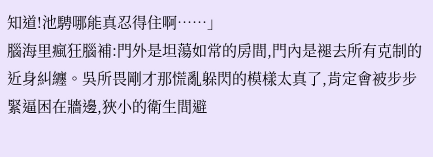知道!池騁哪能真忍得住啊……」
腦海里瘋狂腦補:門外是坦蕩如常的房間,門內是褪去所有克制的近身糾纏。吳所畏剛才那慌亂躲閃的模樣太真了,肯定會被步步緊逼困在牆邊,狹小的衛生間避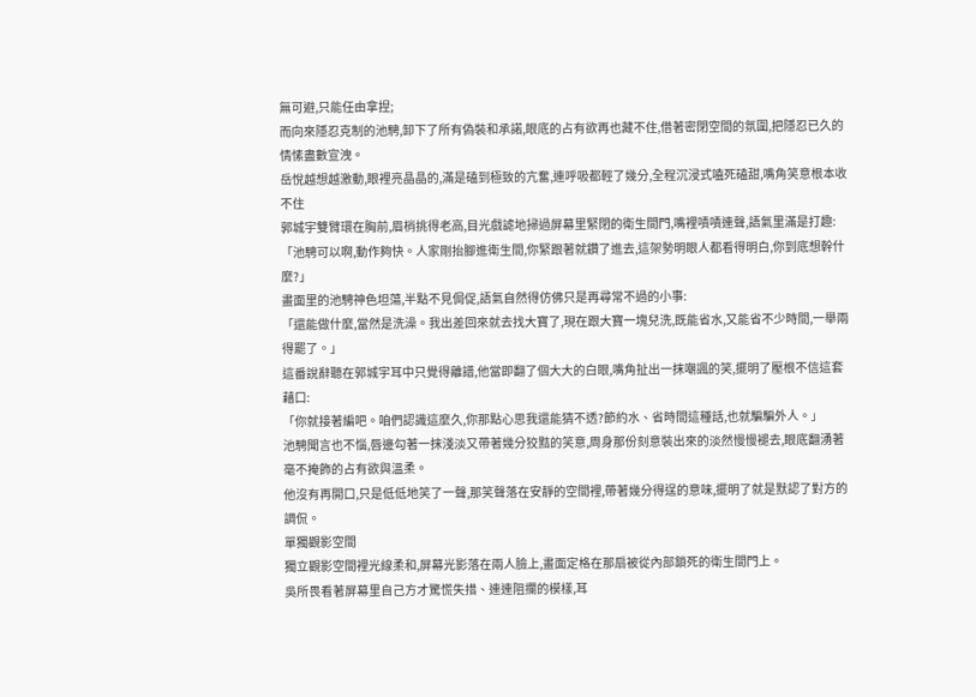無可避,只能任由拿捏;
而向來隱忍克制的池騁,卸下了所有偽裝和承諾,眼底的占有欲再也藏不住,借著密閉空間的氛圍,把隱忍已久的情愫盡數宣洩。
岳悅越想越激動,眼裡亮晶晶的,滿是磕到極致的亢奮,連呼吸都輕了幾分,全程沉浸式嗑死磕甜,嘴角笑意根本收不住
郭城宇雙臂環在胸前,眉梢挑得老高,目光戲謔地掃過屏幕里緊閉的衛生間門,嘴裡嘖嘖連聲,語氣里滿是打趣:
「池騁可以啊,動作夠快。人家剛抬腳進衛生間,你緊跟著就鑽了進去,這架勢明眼人都看得明白,你到底想幹什麼?」
畫面里的池騁神色坦蕩,半點不見侷促,語氣自然得仿佛只是再尋常不過的小事:
「還能做什麼,當然是洗澡。我出差回來就去找大寶了,現在跟大寶一塊兒洗,既能省水,又能省不少時間,一舉兩得罷了。」
這番說辭聽在郭城宇耳中只覺得離譜,他當即翻了個大大的白眼,嘴角扯出一抹嘲諷的笑,擺明了壓根不信這套藉口:
「你就接著編吧。咱們認識這麼久,你那點心思我還能猜不透?節約水、省時間這種話,也就騙騙外人。」
池騁聞言也不惱,唇邊勾著一抹淺淡又帶著幾分狡黠的笑意,周身那份刻意裝出來的淡然慢慢褪去,眼底翻湧著毫不掩飾的占有欲與溫柔。
他沒有再開口,只是低低地笑了一聲,那笑聲落在安靜的空間裡,帶著幾分得逞的意味,擺明了就是默認了對方的調侃。
單獨觀影空間
獨立觀影空間裡光線柔和,屏幕光影落在兩人臉上,畫面定格在那扇被從內部鎖死的衛生間門上。
吳所畏看著屏幕里自己方才驚慌失措、連連阻攔的模樣,耳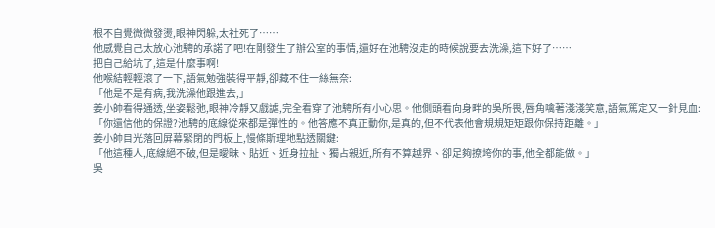根不自覺微微發燙,眼神閃躲,太社死了……
他感覺自己太放心池騁的承諾了吧!在剛發生了辦公室的事情,還好在池騁沒走的時候說要去洗澡,這下好了……
把自己給坑了,這是什麼事啊!
他喉結輕輕滾了一下,語氣勉強裝得平靜,卻藏不住一絲無奈:
「他是不是有病,我洗澡他跟進去,」
姜小帥看得通透,坐姿鬆弛,眼神冷靜又戲謔,完全看穿了池騁所有小心思。他側頭看向身畔的吳所畏,唇角噙著淺淺笑意,語氣篤定又一針見血:
「你還信他的保證?池騁的底線從來都是彈性的。他答應不真正動你,是真的,但不代表他會規規矩矩跟你保持距離。」
姜小帥目光落回屏幕緊閉的門板上,慢條斯理地點透關鍵:
「他這種人,底線絕不破,但是曖昧、貼近、近身拉扯、獨占親近,所有不算越界、卻足夠撩垮你的事,他全都能做。」
吳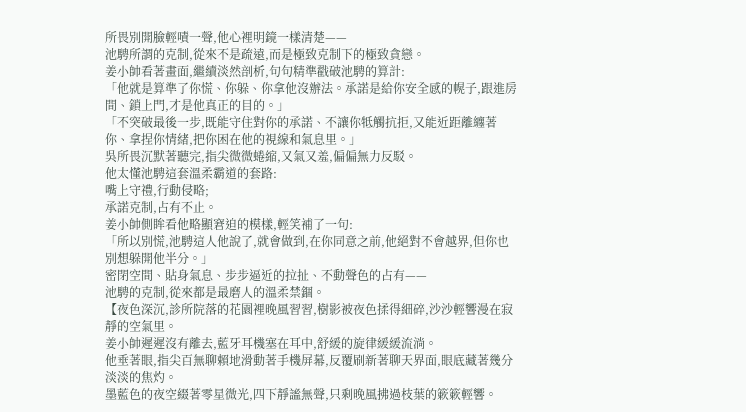所畏別開臉輕嘖一聲,他心裡明鏡一樣清楚——
池騁所謂的克制,從來不是疏遠,而是極致克制下的極致貪戀。
姜小帥看著畫面,繼續淡然剖析,句句精準戳破池騁的算計:
「他就是算準了你慌、你躲、你拿他沒辦法。承諾是給你安全感的幌子,跟進房間、鎖上門,才是他真正的目的。」
「不突破最後一步,既能守住對你的承諾、不讓你牴觸抗拒,又能近距離纏著你、拿捏你情緒,把你困在他的視線和氣息里。」
吳所畏沉默著聽完,指尖微微蜷縮,又氣又羞,偏偏無力反駁。
他太懂池騁這套溫柔霸道的套路:
嘴上守禮,行動侵略;
承諾克制,占有不止。
姜小帥側眸看他略顯窘迫的模樣,輕笑補了一句:
「所以別慌,池騁這人他說了,就會做到,在你同意之前,他絕對不會越界,但你也別想躲開他半分。」
密閉空間、貼身氣息、步步逼近的拉扯、不動聲色的占有——
池騁的克制,從來都是最磨人的溫柔禁錮。
【夜色深沉,診所院落的花園裡晚風習習,樹影被夜色揉得細碎,沙沙輕響漫在寂靜的空氣里。
姜小帥遲遲沒有離去,藍牙耳機塞在耳中,舒緩的旋律緩緩流淌。
他垂著眼,指尖百無聊賴地滑動著手機屏幕,反覆刷新著聊天界面,眼底藏著幾分淡淡的焦灼。
墨藍色的夜空綴著零星微光,四下靜謐無聲,只剩晚風拂過枝葉的簌簌輕響。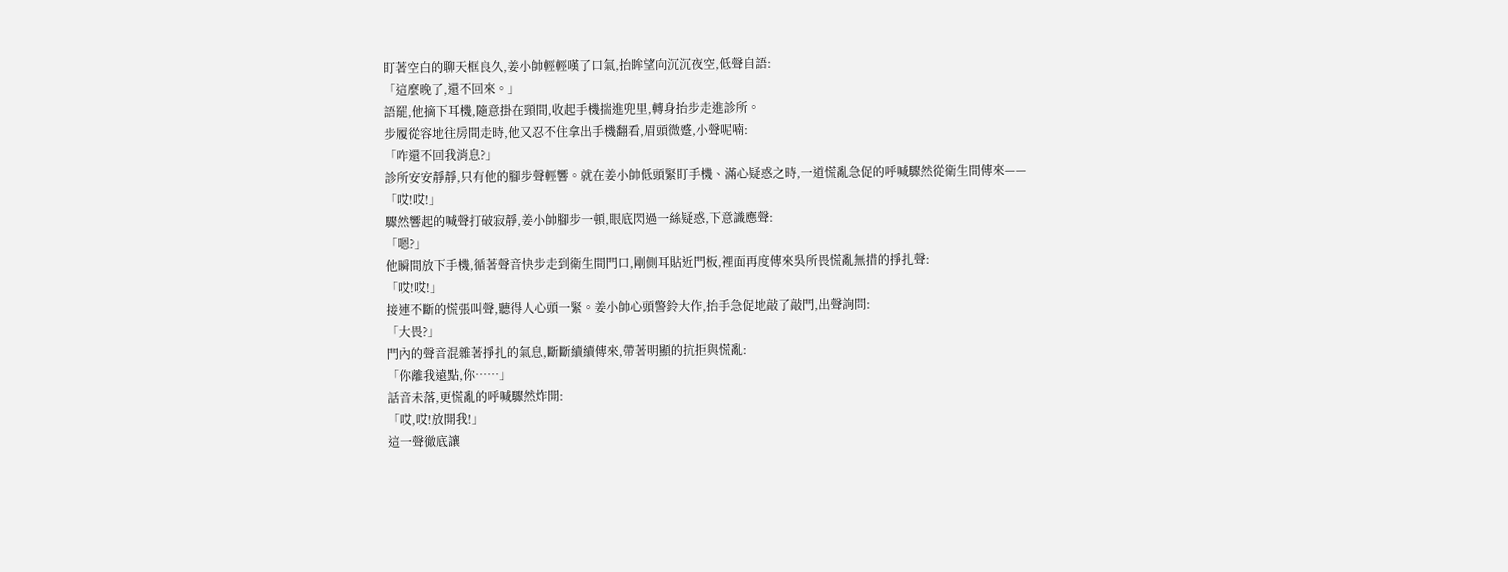盯著空白的聊天框良久,姜小帥輕輕嘆了口氣,抬眸望向沉沉夜空,低聲自語:
「這麼晚了,還不回來。」
語罷,他摘下耳機,隨意掛在頸間,收起手機揣進兜里,轉身抬步走進診所。
步履從容地往房間走時,他又忍不住拿出手機翻看,眉頭微蹙,小聲呢喃:
「咋還不回我消息?」
診所安安靜靜,只有他的腳步聲輕響。就在姜小帥低頭緊盯手機、滿心疑惑之時,一道慌亂急促的呼喊驟然從衛生間傳來——
「哎!哎!」
驟然響起的喊聲打破寂靜,姜小帥腳步一頓,眼底閃過一絲疑惑,下意識應聲:
「嗯?」
他瞬間放下手機,循著聲音快步走到衛生間門口,剛側耳貼近門板,裡面再度傳來吳所畏慌亂無措的掙扎聲:
「哎!哎!」
接連不斷的慌張叫聲,聽得人心頭一緊。姜小帥心頭警鈴大作,抬手急促地敲了敲門,出聲詢問:
「大畏?」
門內的聲音混雜著掙扎的氣息,斷斷續續傳來,帶著明顯的抗拒與慌亂:
「你離我遠點,你……」
話音未落,更慌亂的呼喊驟然炸開:
「哎,哎!放開我!」
這一聲徹底讓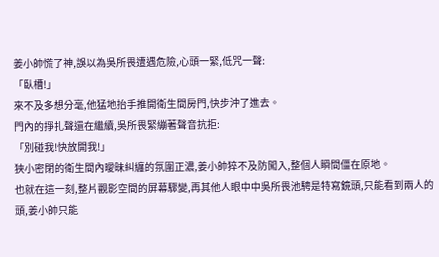姜小帥慌了神,誤以為吳所畏遭遇危險,心頭一緊,低咒一聲:
「臥槽!」
來不及多想分毫,他猛地抬手推開衛生間房門,快步沖了進去。
門內的掙扎聲還在繼續,吳所畏緊繃著聲音抗拒:
「別碰我!快放開我!」
狹小密閉的衛生間內曖昧糾纏的氛圍正濃,姜小帥猝不及防闖入,整個人瞬間僵在原地。
也就在這一刻,整片觀影空間的屏幕驟變,再其他人眼中中吳所畏池騁是特寫鏡頭,只能看到兩人的頭,姜小帥只能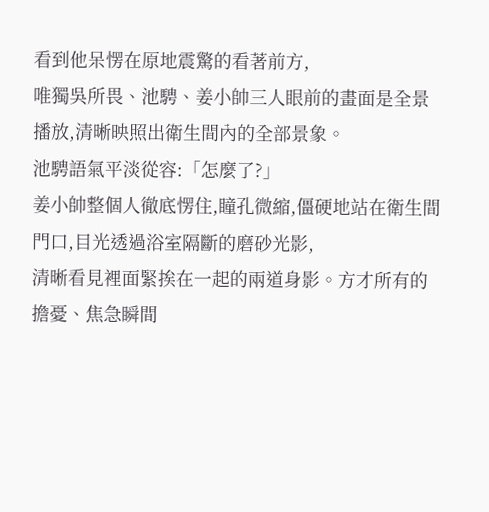看到他呆愣在原地震驚的看著前方,
唯獨吳所畏、池騁、姜小帥三人眼前的畫面是全景播放,清晰映照出衛生間內的全部景象。
池騁語氣平淡從容:「怎麼了?」
姜小帥整個人徹底愣住,瞳孔微縮,僵硬地站在衛生間門口,目光透過浴室隔斷的磨砂光影,
清晰看見裡面緊挨在一起的兩道身影。方才所有的擔憂、焦急瞬間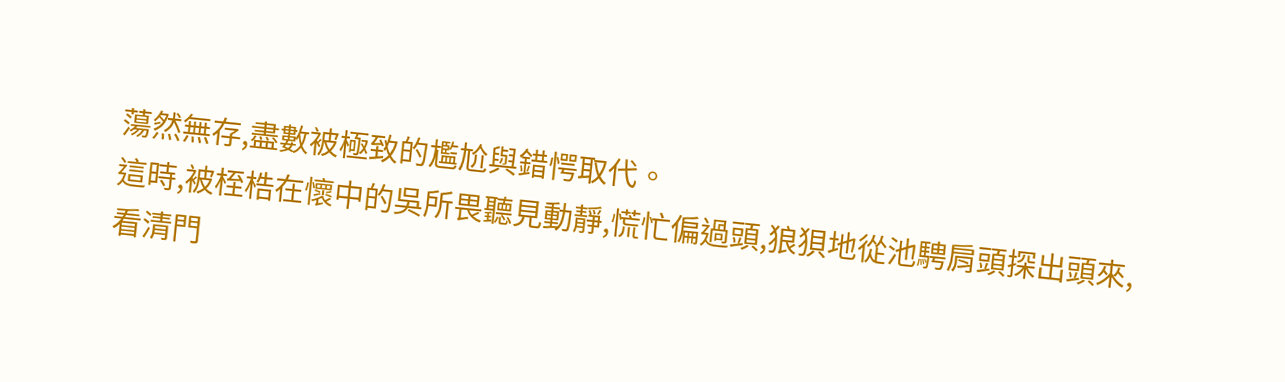蕩然無存,盡數被極致的尷尬與錯愕取代。
這時,被桎梏在懷中的吳所畏聽見動靜,慌忙偏過頭,狼狽地從池騁肩頭探出頭來,
看清門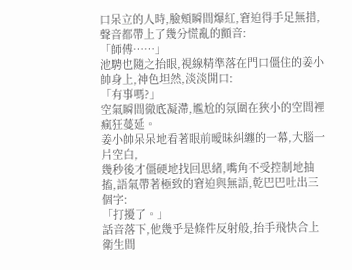口呆立的人時,臉頰瞬間爆紅,窘迫得手足無措,聲音都帶上了幾分慌亂的顫音:
「師傅……」
池騁也隨之抬眼,視線精準落在門口僵住的姜小帥身上,神色坦然,淡淡開口:
「有事嗎?」
空氣瞬間徹底凝滯,尷尬的氛圍在狹小的空間裡瘋狂蔓延。
姜小帥呆呆地看著眼前曖昧糾纏的一幕,大腦一片空白,
幾秒後才僵硬地找回思緒,嘴角不受控制地抽搐,語氣帶著極致的窘迫與無語,乾巴巴吐出三個字:
「打擾了。」
話音落下,他幾乎是條件反射般,抬手飛快合上衛生間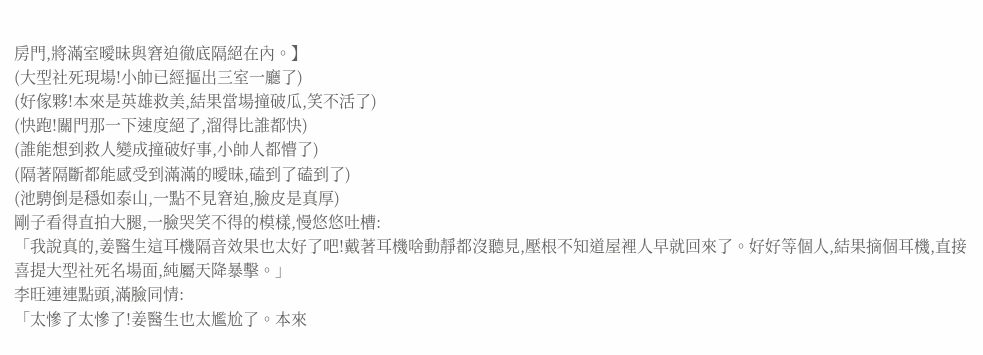房門,將滿室曖昧與窘迫徹底隔絕在內。】
(大型社死現場!小帥已經摳出三室一廳了)
(好傢夥!本來是英雄救美,結果當場撞破瓜,笑不活了)
(快跑!關門那一下速度絕了,溜得比誰都快)
(誰能想到救人變成撞破好事,小帥人都懵了)
(隔著隔斷都能感受到滿滿的曖昧,磕到了磕到了)
(池騁倒是穩如泰山,一點不見窘迫,臉皮是真厚)
剛子看得直拍大腿,一臉哭笑不得的模樣,慢悠悠吐槽:
「我說真的,姜醫生這耳機隔音效果也太好了吧!戴著耳機啥動靜都沒聽見,壓根不知道屋裡人早就回來了。好好等個人,結果摘個耳機,直接喜提大型社死名場面,純屬天降暴擊。」
李旺連連點頭,滿臉同情:
「太慘了太慘了!姜醫生也太尷尬了。本來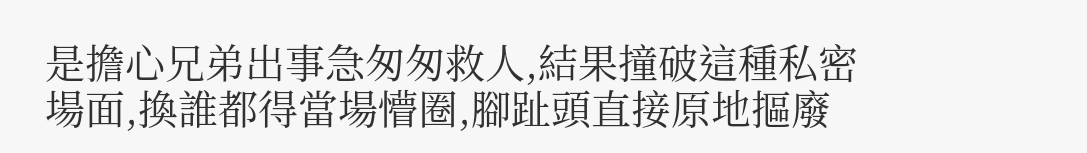是擔心兄弟出事急匆匆救人,結果撞破這種私密場面,換誰都得當場懵圈,腳趾頭直接原地摳廢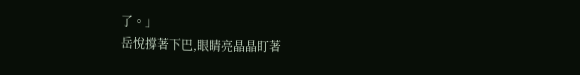了。」
岳悅撐著下巴,眼睛亮晶晶盯著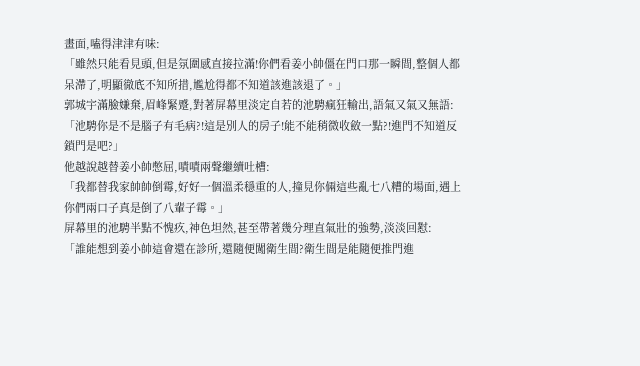畫面,嗑得津津有味:
「雖然只能看見頭,但是氛圍感直接拉滿!你們看姜小帥僵在門口那一瞬間,整個人都呆滯了,明顯徹底不知所措,尷尬得都不知道該進該退了。」
郭城宇滿臉嫌棄,眉峰緊蹙,對著屏幕里淡定自若的池騁瘋狂輸出,語氣又氣又無語:
「池騁你是不是腦子有毛病?!這是別人的房子!能不能稍微收斂一點?!進門不知道反鎖門是吧?」
他越說越替姜小帥憋屈,嘖嘖兩聲繼續吐槽:
「我都替我家帥帥倒霉,好好一個溫柔穩重的人,撞見你倆這些亂七八糟的場面,遇上你們兩口子真是倒了八輩子霉。」
屏幕里的池騁半點不愧疚,神色坦然,甚至帶著幾分理直氣壯的強勢,淡淡回懟:
「誰能想到姜小帥這會還在診所,還隨便闖衛生間?衛生間是能隨便推門進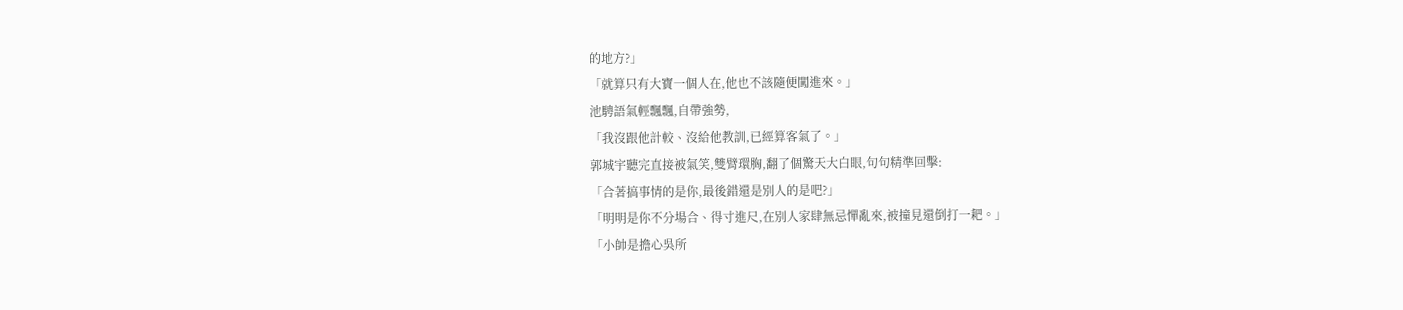的地方?」
「就算只有大寶一個人在,他也不該隨便闖進來。」
池騁語氣輕飄飄,自帶強勢,
「我沒跟他計較、沒給他教訓,已經算客氣了。」
郭城宇聽完直接被氣笑,雙臂環胸,翻了個驚天大白眼,句句精準回擊:
「合著搞事情的是你,最後錯還是別人的是吧?」
「明明是你不分場合、得寸進尺,在別人家肆無忌憚亂來,被撞見還倒打一耙。」
「小帥是擔心吳所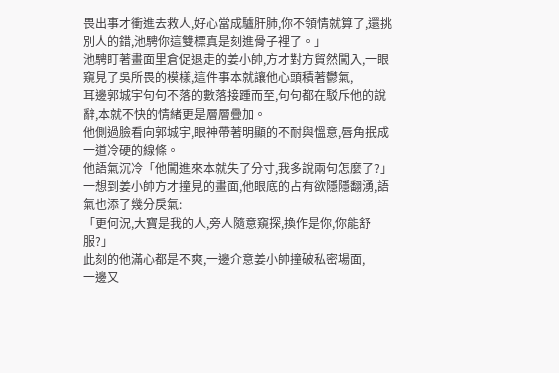畏出事才衝進去救人,好心當成驢肝肺,你不領情就算了,還挑別人的錯,池騁你這雙標真是刻進骨子裡了。」
池騁盯著畫面里倉促退走的姜小帥,方才對方貿然闖入,一眼窺見了吳所畏的模樣,這件事本就讓他心頭積著鬱氣,
耳邊郭城宇句句不落的數落接踵而至,句句都在駁斥他的說辭,本就不快的情緒更是層層疊加。
他側過臉看向郭城宇,眼神帶著明顯的不耐與慍意,唇角抿成一道冷硬的線條。
他語氣沉冷「他闖進來本就失了分寸,我多說兩句怎麼了?」
一想到姜小帥方才撞見的畫面,他眼底的占有欲隱隱翻湧,語氣也添了幾分戾氣:
「更何況,大寶是我的人,旁人隨意窺探,換作是你,你能舒服?」
此刻的他滿心都是不爽,一邊介意姜小帥撞破私密場面,
一邊又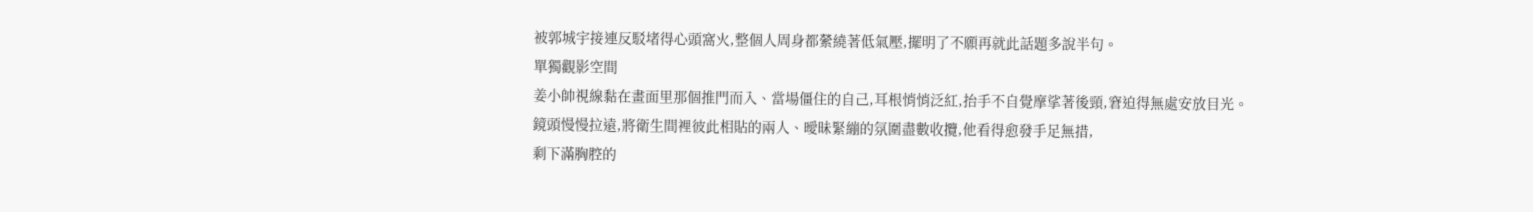被郭城宇接連反駁堵得心頭窩火,整個人周身都縈繞著低氣壓,擺明了不願再就此話題多說半句。
單獨觀影空間
姜小帥視線黏在畫面里那個推門而入、當場僵住的自己,耳根悄悄泛紅,抬手不自覺摩挲著後頸,窘迫得無處安放目光。
鏡頭慢慢拉遠,將衛生間裡彼此相貼的兩人、曖昧緊繃的氛圍盡數收攬,他看得愈發手足無措,
剩下滿胸腔的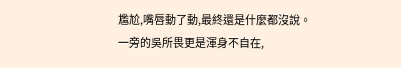尷尬,嘴唇動了動,最終還是什麼都沒說。
一旁的吳所畏更是渾身不自在,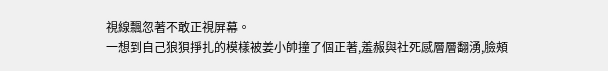視線飄忽著不敢正視屏幕。
一想到自己狼狽掙扎的模樣被姜小帥撞了個正著,羞赧與社死感層層翻湧,臉頰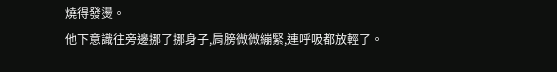燒得發燙。
他下意識往旁邊挪了挪身子,肩膀微微繃緊,連呼吸都放輕了。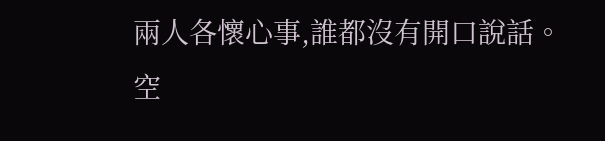兩人各懷心事,誰都沒有開口說話。空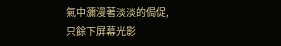氣中瀰漫著淡淡的侷促,
只餘下屏幕光影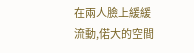在兩人臉上緩緩流動,偌大的空間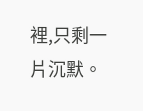裡,只剩一片沉默。